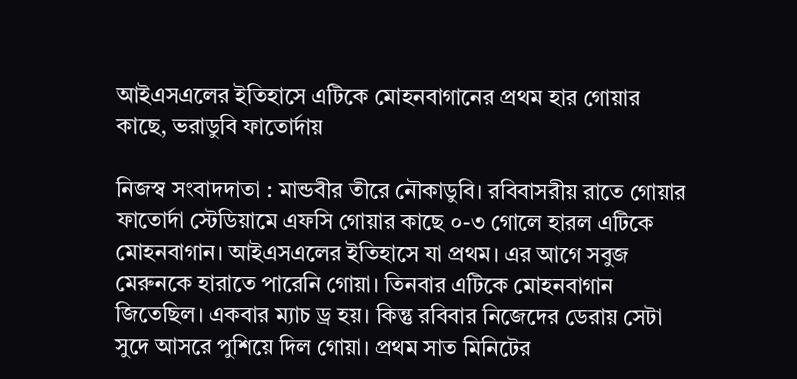আইএসএলের ইতিহাসে এটিকে মোহনবাগানের প্রথম হার গোয়ার কাছে, ভরাডুবি ফাতোর্দায়

নিজস্ব সংবাদদাতা : মান্ডবীর তীরে নৌকাডুবি। রবিবাসরীয় রাতে গোয়ার ফাতোর্দা স্টেডিয়ামে এফসি গোয়ার কাছে ০-৩ গোলে হারল এটিকে মোহনবাগান। আইএসএলের ইতিহাসে যা প্রথম। এর আগে সবুজ মেরুনকে হারাতে পারেনি গোয়া। তিনবার এটিকে মোহনবাগান জিতেছিল। একবার ম্যাচ ড্র হয়। কিন্তু রবিবার নিজেদের ডেরায় সেটা সুদে আসরে পুশিয়ে দিল গোয়া। প্রথম সাত মিনিটের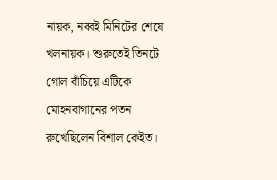নায়ক, নব্বই মিনিটের শেষে খলনায়ক। শুরুতেই তিনটে গোল বাঁচিয়ে এটিকে মোহনবাগানের পতন রুখেছিলেন বিশাল কেইত।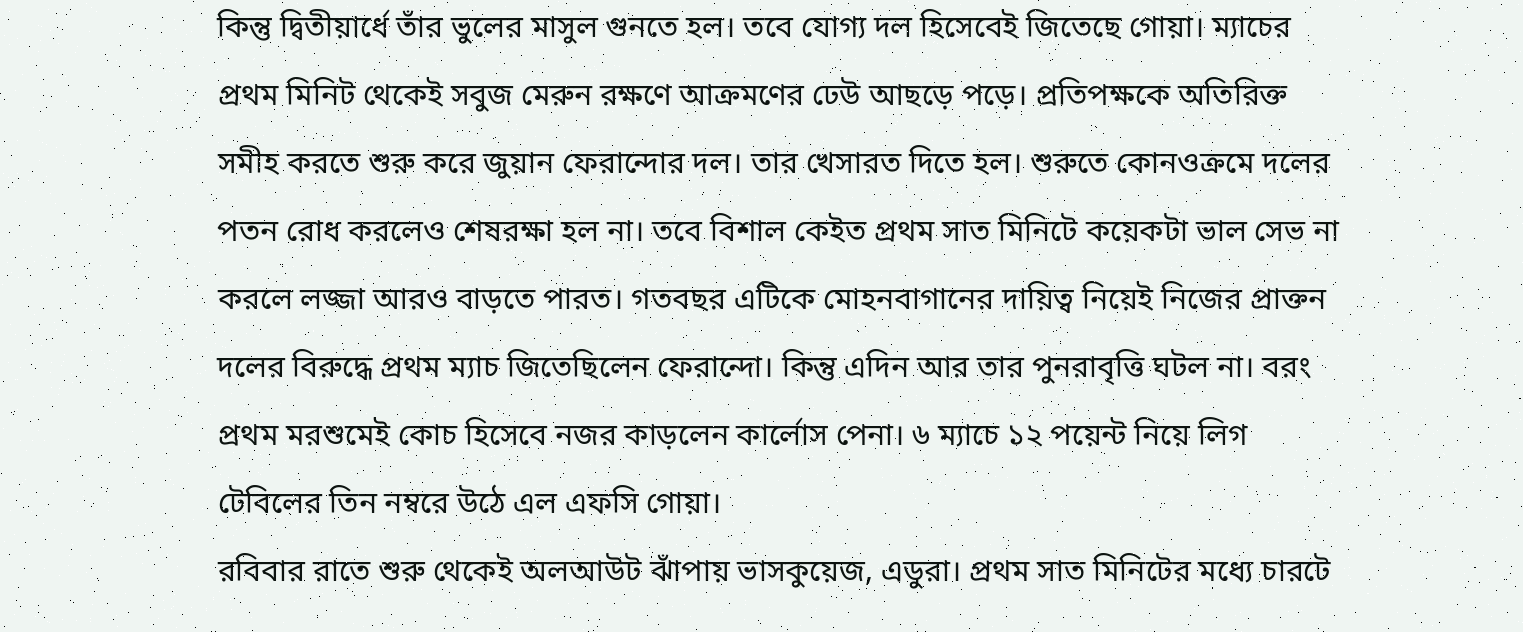কিন্তু দ্বিতীয়ার্ধে তাঁর ভুলের মাসুল গুনতে হল। তবে যোগ্য দল হিসেবেই জিতেছে গোয়া। ম্যাচের প্রথম মিনিট থেকেই সবুজ মেরুন রক্ষণে আক্রমণের ঢেউ আছড়ে পড়ে। প্রতিপক্ষকে অতিরিক্ত সমীহ করতে শুরু করে জুয়ান ফেরান্দোর দল। তার খেসারত দিতে হল। শুরুতে কোনওক্রমে দলের পতন রোধ করলেও শেষরক্ষা হল না। তবে বিশাল কেইত প্রথম সাত মিনিটে কয়েকটা ভাল সেভ না করলে লজ্জা আরও বাড়তে পারত। গতবছর এটিকে মোহনবাগানের দায়িত্ব নিয়েই নিজের প্রাক্তন দলের বিরুদ্ধে প্রথম ম্যাচ জিতেছিলেন ফেরান্দো। কিন্তু এদিন আর তার পুনরাবৃত্তি ঘটল না। বরং প্রথম মরশুমেই কোচ হিসেবে নজর কাড়লেন কার্লোস পেনা। ৬ ম্যাচে ১২ পয়েন্ট নিয়ে লিগ টেবিলের তিন নম্বরে উঠে এল এফসি গোয়া।
রবিবার রাতে শুরু থেকেই অলআউট ঝাঁপায় ভাসকুয়েজ, এডুরা। প্রথম সাত মিনিটের মধ্যে চারটে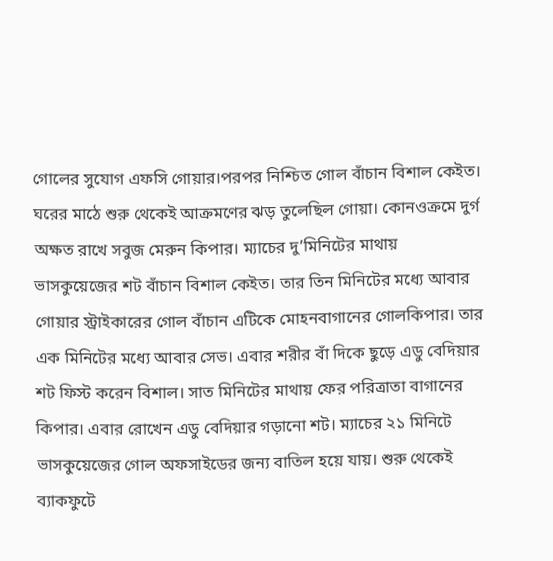গোলের সুযোগ এফসি গোয়ার।পরপর নিশ্চিত গোল বাঁচান বিশাল কেইত। ঘরের মাঠে শুরু থেকেই আক্রমণের ঝড় তুলেছিল গোয়া। কোনওক্রমে দুর্গ অক্ষত রাখে সবুজ মেরুন কিপার। ম্যাচের দু’মিনিটের মাথায় ভাসকুয়েজের শট বাঁচান বিশাল কেইত। তার তিন মিনিটের মধ্যে আবার গোয়ার স্ট্রাইকারের গোল বাঁচান এটিকে মোহনবাগানের গোলকিপার। তার এক মিনিটের মধ্যে আবার সেভ। এবার শরীর বাঁ দিকে ছুড়ে এডু বেদিয়ার শট ফিস্ট করেন বিশাল। সাত মিনিটের মাথায় ফের পরিত্রাতা বাগানের কিপার। এবার রোখেন এডু বেদিয়ার গড়ানো শট। ম্যাচের ২১ মিনিটে ভাসকুয়েজের গোল অফসাইডের জন্য বাতিল হয়ে যায়। শুরু থেকেই ব্যাকফুটে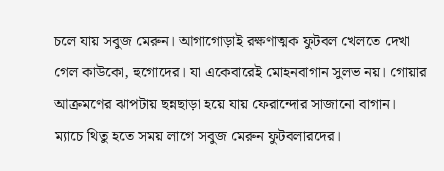চলে যায় সবুজ মেরুন। আগাগোড়াই রক্ষণাত্মক ফুটবল খেলতে দেখা গেল কাউকো, হুগোদের। যা একেবারেই মোহনবাগান সুলভ নয়। গোয়ার আক্রমণের ঝাপটায় ছন্নছাড়া হয়ে যায় ফেরান্দোর সাজানো বাগান।
ম্যাচে থিতু হতে সময় লাগে সবুজ মেরুন ফুটবলারদের।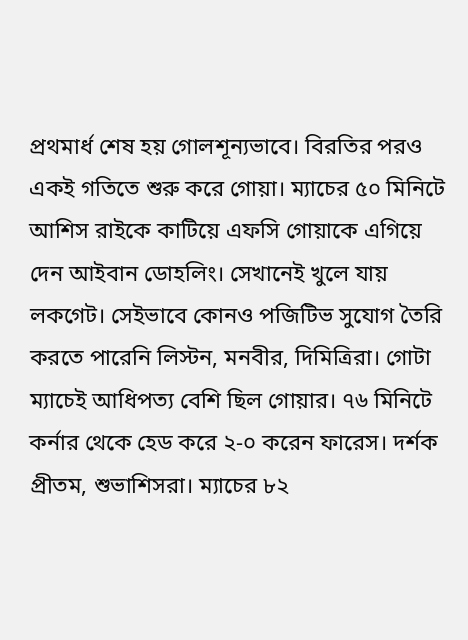প্রথমার্ধ শেষ হয় গোলশূন্যভাবে। বিরতির পরও একই গতিতে শুরু করে গোয়া। ম্যাচের ৫০ মিনিটে আশিস রাইকে কাটিয়ে এফসি গোয়াকে এগিয়ে দেন আইবান ডোহলিং। সেখানেই খুলে যায় লকগেট। সেইভাবে কোনও পজিটিভ সুযোগ তৈরি করতে পারেনি লিস্টন, মনবীর, দিমিত্রিরা। গোটা ম্যাচেই আধিপত্য বেশি ছিল গোয়ার। ৭৬ মিনিটে কর্নার থেকে হেড করে ২-০ করেন ফারেস। দর্শক প্রীতম, শুভাশিসরা। ম্যাচের ৮২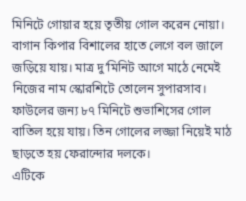মিনিটে গোয়ার হয়ে তৃতীয় গোল করেন নোয়া। বাগান কিপার বিশালের হাতে লেগে বল জালে জড়িয়ে যায়। মাত্র দু’মিনিট আগে মাঠে নেমেই নিজের নাম স্কোরশিটে তোলেন সুপারসাব। ফাউলের জন্য ৮৭ মিনিটে শুভাশিসের গোল বাতিল হয়ে যায়। তিন গোলের লজ্জা নিয়েই মাঠ ছাড়তে হয় ফেরান্দোর দলকে।
এটিকে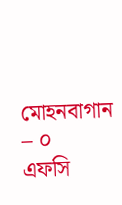মোহনবাগান – ০
এফসি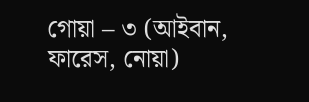গোয়া – ৩ (আইবান, ফারেস, নোয়া)